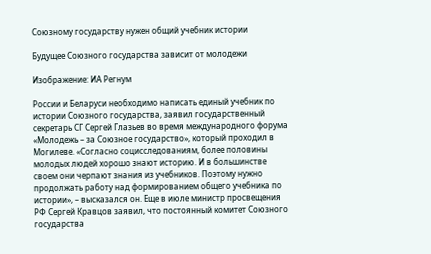Союзному государству нужен общий учебник истории

Будущее Союзного государства зависит от молодежи

Изображение: ИА Регнум

России и Беларуси необходимо написать единый учебник по истории Союзного государства, заявил государственный секретарь СГ Сергей Глазьев во время международного форума «Молодежь – за Союзное государство», который проходил в Могилеве. «Согласно социсследованиям, более половины молодых людей хорошо знают историю. И в большинстве своем они черпают знания из учебников. Поэтому нужно продолжать работу над формированием общего учебника по истории», – высказался он. Еще в июле министр просвещения РФ Сергей Кравцов заявил, что постоянный комитет Союзного государства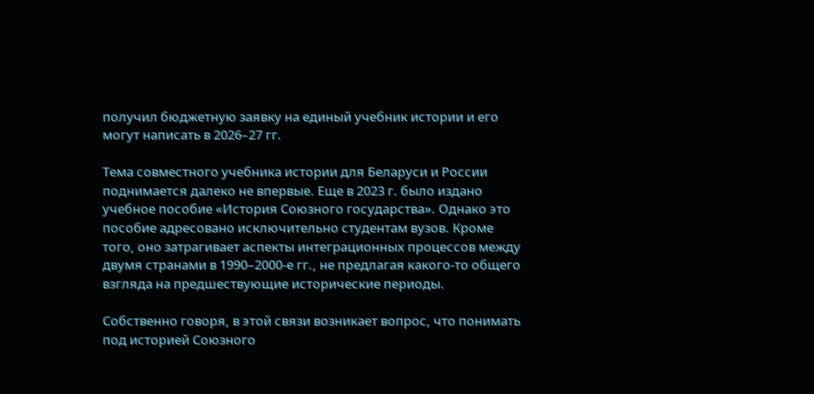получил бюджетную заявку на единый учебник истории и его могут написать в 2026–27 гг.

Тема совместного учебника истории для Беларуси и России поднимается далеко не впервые. Еще в 2023 г. было издано учебное пособие «История Союзного государства». Однако это пособие адресовано исключительно студентам вузов. Кроме того, оно затрагивает аспекты интеграционных процессов между двумя странами в 1990–2000‑е гг., не предлагая какого-то общего взгляда на предшествующие исторические периоды.

Собственно говоря, в этой связи возникает вопрос, что понимать под историей Союзного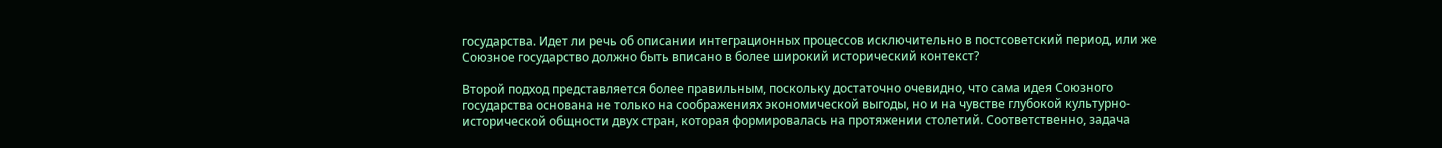государства. Идет ли речь об описании интеграционных процессов исключительно в постсоветский период, или же Союзное государство должно быть вписано в более широкий исторический контекст?

Второй подход представляется более правильным, поскольку достаточно очевидно, что сама идея Союзного государства основана не только на соображениях экономической выгоды, но и на чувстве глубокой культурно-исторической общности двух стран, которая формировалась на протяжении столетий. Соответственно, задача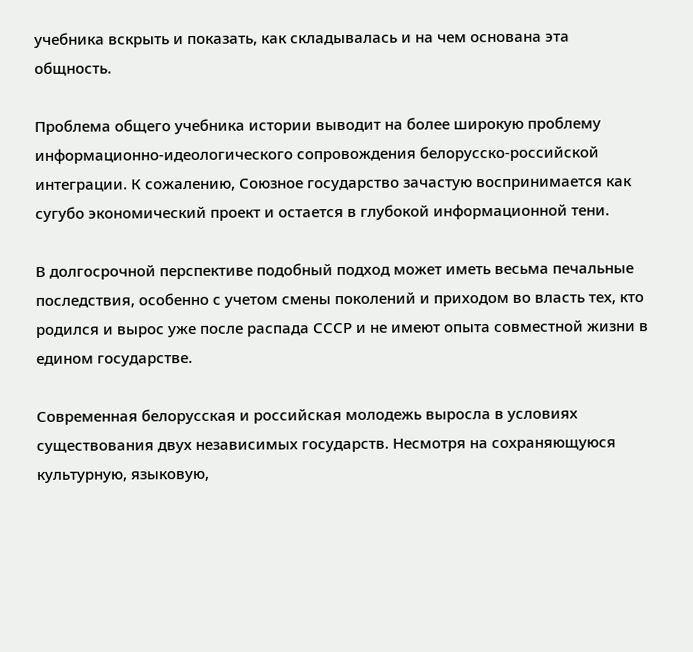учебника вскрыть и показать, как складывалась и на чем основана эта общность.

Проблема общего учебника истории выводит на более широкую проблему информационно-идеологического сопровождения белорусско-российской интеграции. К сожалению, Союзное государство зачастую воспринимается как сугубо экономический проект и остается в глубокой информационной тени.

В долгосрочной перспективе подобный подход может иметь весьма печальные последствия, особенно с учетом смены поколений и приходом во власть тех, кто родился и вырос уже после распада СССР и не имеют опыта совместной жизни в едином государстве.

Современная белорусская и российская молодежь выросла в условиях существования двух независимых государств. Несмотря на сохраняющуюся культурную, языковую,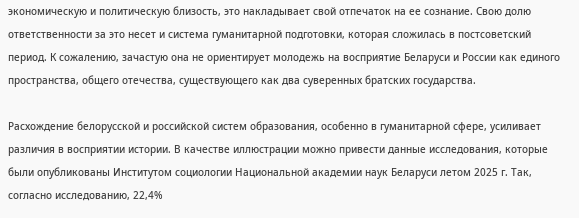экономическую и политическую близость, это накладывает свой отпечаток на ее сознание. Свою долю ответственности за это несет и система гуманитарной подготовки, которая сложилась в постсоветский период. К сожалению, зачастую она не ориентирует молодежь на восприятие Беларуси и России как единого пространства, общего отечества, существующего как два суверенных братских государства.

Расхождение белорусской и российской систем образования, особенно в гуманитарной сфере, усиливает различия в восприятии истории. В качестве иллюстрации можно привести данные исследования, которые были опубликованы Институтом социологии Национальной академии наук Беларуси летом 2025 г. Так, согласно исследованию, 22,4%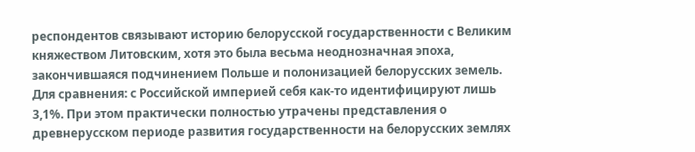респондентов связывают историю белорусской государственности с Великим княжеством Литовским, хотя это была весьма неоднозначная эпоха, закончившаяся подчинением Польше и полонизацией белорусских земель. Для сравнения: с Российской империей себя как-то идентифицируют лишь 3,1%. При этом практически полностью утрачены представления о древнерусском периоде развития государственности на белорусских землях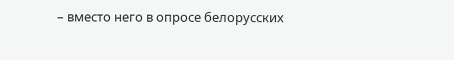– вместо него в опросе белорусских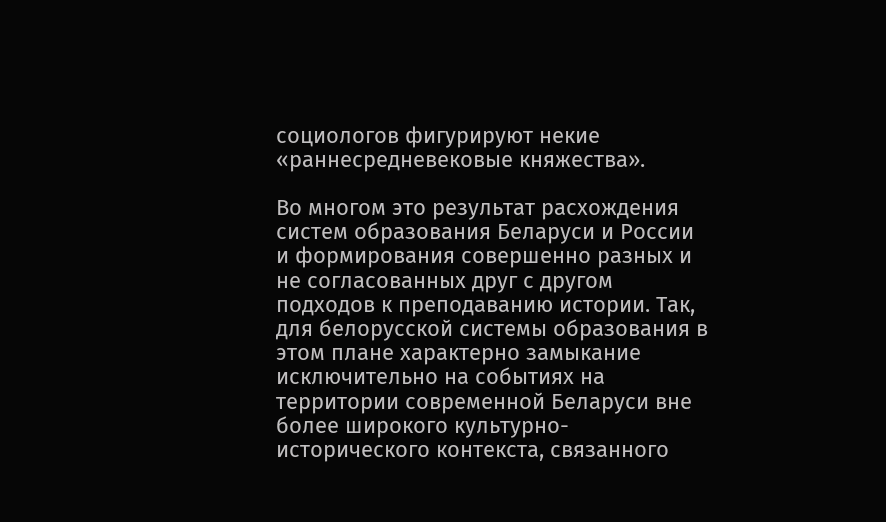социологов фигурируют некие «раннесредневековые княжества».

Во многом это результат расхождения систем образования Беларуси и России и формирования совершенно разных и не согласованных друг с другом подходов к преподаванию истории. Так, для белорусской системы образования в этом плане характерно замыкание исключительно на событиях на территории современной Беларуси вне более широкого культурно-исторического контекста, связанного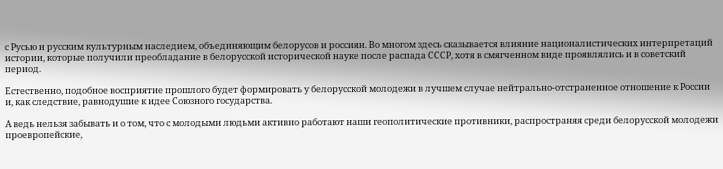с Русью и русским культурным наследием, объединяющим белорусов и россиян. Во многом здесь сказывается влияние националистических интерпретаций истории, которые получили преобладание в белорусской исторической науке после распада СССР, хотя в смягченном виде проявлялись и в советский период.

Естественно, подобное восприятие прошлого будет формировать у белорусской молодежи в лучшем случае нейтрально-отстраненное отношение к России и, как следствие, равнодушие к идее Союзного государства.

А ведь нельзя забывать и о том, что с молодыми людьми активно работают наши геополитические противники, распространяя среди белорусской молодежи проевропейские,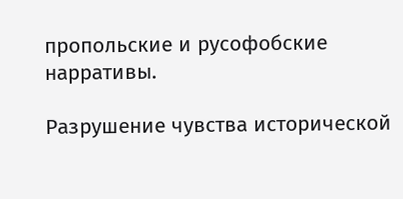пропольские и русофобские нарративы.

Разрушение чувства исторической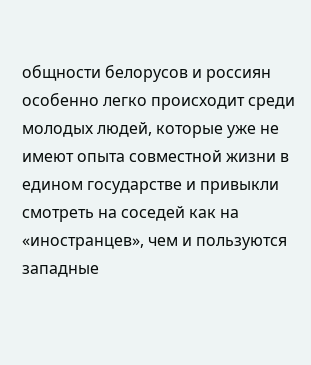общности белорусов и россиян особенно легко происходит среди молодых людей, которые уже не имеют опыта совместной жизни в едином государстве и привыкли смотреть на соседей как на «иностранцев», чем и пользуются западные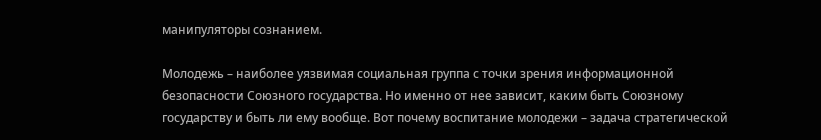манипуляторы сознанием.

Молодежь – наиболее уязвимая социальная группа с точки зрения информационной безопасности Союзного государства. Но именно от нее зависит, каким быть Союзному государству и быть ли ему вообще. Вот почему воспитание молодежи – задача стратегической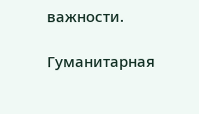важности.

Гуманитарная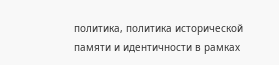политика, политика исторической памяти и идентичности в рамках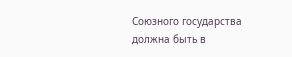Союзного государства должна быть в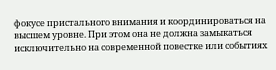фокусе пристального внимания и координироваться на высшем уровне. При этом она не должна замыкаться исключительно на современной повестке или событиях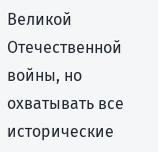Великой Отечественной войны, но охватывать все исторические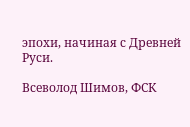эпохи, начиная с Древней Руси.

Всеволод Шимов, ФСК